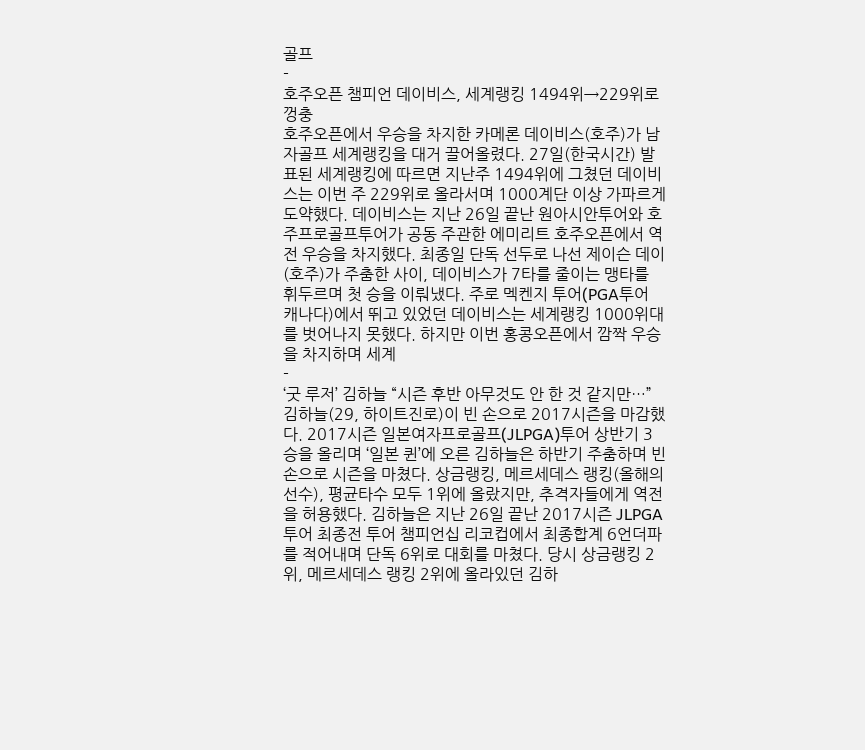골프
-
호주오픈 챔피언 데이비스, 세계랭킹 1494위→229위로 껑충
호주오픈에서 우승을 차지한 카메론 데이비스(호주)가 남자골프 세계랭킹을 대거 끌어올렸다. 27일(한국시간) 발표된 세계랭킹에 따르면 지난주 1494위에 그쳤던 데이비스는 이번 주 229위로 올라서며 1000계단 이상 가파르게 도약했다. 데이비스는 지난 26일 끝난 원아시안투어와 호주프로골프투어가 공동 주관한 에미리트 호주오픈에서 역전 우승을 차지했다. 최종일 단독 선두로 나선 제이슨 데이(호주)가 주춤한 사이, 데이비스가 7타를 줄이는 맹타를 휘두르며 첫 승을 이뤄냈다. 주로 멕켄지 투어(PGA투어 캐나다)에서 뛰고 있었던 데이비스는 세계랭킹 1000위대를 벗어나지 못했다. 하지만 이번 홍콩오픈에서 깜짝 우승을 차지하며 세계
-
‘굿 루저’ 김하늘 “시즌 후반 아무것도 안 한 것 같지만…”
김하늘(29, 하이트진로)이 빈 손으로 2017시즌을 마감했다. 2017시즌 일본여자프로골프(JLPGA)투어 상반기 3승을 올리며 ‘일본 퀸’에 오른 김하늘은 하반기 주춤하며 빈 손으로 시즌을 마쳤다. 상금랭킹, 메르세데스 랭킹(올해의 선수), 평균타수 모두 1위에 올랐지만, 추격자들에게 역전을 허용했다. 김하늘은 지난 26일 끝난 2017시즌 JLPGA투어 최종전 투어 챔피언십 리코컵에서 최종합계 6언더파를 적어내며 단독 6위로 대회를 마쳤다. 당시 상금랭킹 2위, 메르세데스 랭킹 2위에 올라있던 김하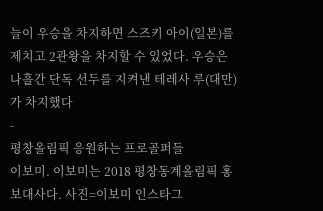늘이 우승을 차지하면 스즈키 아이(일본)를 제치고 2관왕을 차지할 수 있었다. 우승은 나흘간 단독 선두를 지켜낸 테레사 루(대만)가 차지했다
-
평창올림픽 응원하는 프로골퍼들
이보미. 이보미는 2018 평창동계올림픽 홍보대사다. 사진=이보미 인스타그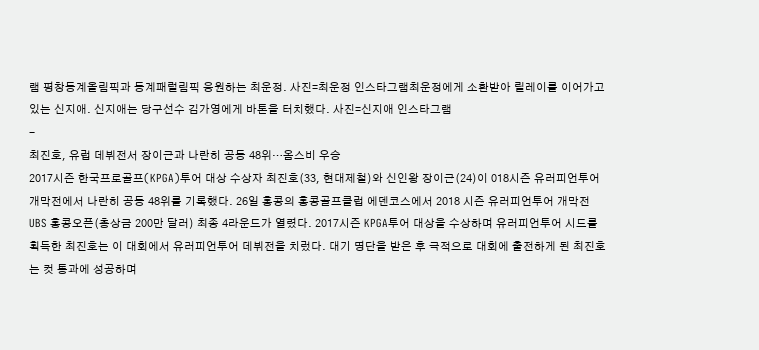램 평창동계올림픽과 동계패럴림픽 응원하는 최운정. 사진=최운정 인스타그램최운정에게 소환받아 릴레이를 이어가고 있는 신지애. 신지애는 당구선수 김가영에게 바톤을 터치했다. 사진=신지애 인스타그램
-
최진호, 유럽 데뷔전서 장이근과 나란히 공동 48위…옴스비 우승
2017시즌 한국프로골프(KPGA)투어 대상 수상자 최진호(33, 현대제철)와 신인왕 장이근(24)이 018시즌 유러피언투어 개막전에서 나란히 공동 48위를 기록했다. 26일 홍콩의 홍콩골프클럽 에덴코스에서 2018 시즌 유러피언투어 개막전 UBS 홍콩오픈(총상금 200만 달러) 최종 4라운드가 열렸다. 2017시즌 KPGA투어 대상을 수상하며 유러피언투어 시드를 획득한 최진호는 이 대회에서 유러피언투어 데뷔전을 치렀다. 대기 명단을 받은 후 극적으로 대회에 출전하게 된 최진호는 컷 통과에 성공하며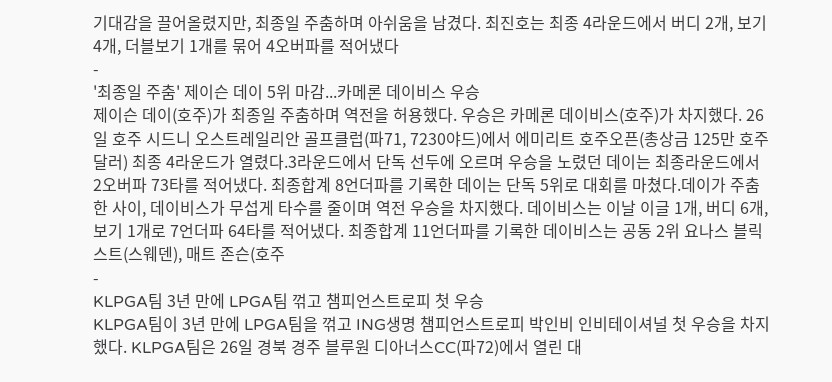기대감을 끌어올렸지만, 최종일 주춤하며 아쉬움을 남겼다. 최진호는 최종 4라운드에서 버디 2개, 보기 4개, 더블보기 1개를 묶어 4오버파를 적어냈다
-
'최종일 주춤' 제이슨 데이 5위 마감...카메론 데이비스 우승
제이슨 데이(호주)가 최종일 주춤하며 역전을 허용했다. 우승은 카메론 데이비스(호주)가 차지했다. 26일 호주 시드니 오스트레일리안 골프클럽(파71, 7230야드)에서 에미리트 호주오픈(총상금 125만 호주 달러) 최종 4라운드가 열렸다.3라운드에서 단독 선두에 오르며 우승을 노렸던 데이는 최종라운드에서 2오버파 73타를 적어냈다. 최종합계 8언더파를 기록한 데이는 단독 5위로 대회를 마쳤다.데이가 주춤한 사이, 데이비스가 무섭게 타수를 줄이며 역전 우승을 차지했다. 데이비스는 이날 이글 1개, 버디 6개, 보기 1개로 7언더파 64타를 적어냈다. 최종합계 11언더파를 기록한 데이비스는 공동 2위 요나스 블릭스트(스웨덴), 매트 존슨(호주
-
KLPGA팀 3년 만에 LPGA팀 꺾고 챔피언스트로피 첫 우승
KLPGA팀이 3년 만에 LPGA팀을 꺾고 ING생명 챔피언스트로피 박인비 인비테이셔널 첫 우승을 차지했다. KLPGA팀은 26일 경북 경주 블루원 디아너스CC(파72)에서 열린 대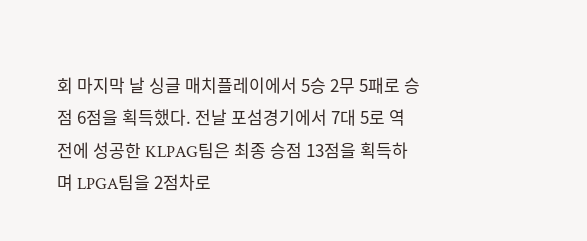회 마지막 날 싱글 매치플레이에서 5승 2무 5패로 승점 6점을 획득했다. 전날 포섬경기에서 7대 5로 역전에 성공한 KLPAG팀은 최종 승점 13점을 획득하며 LPGA팀을 2점차로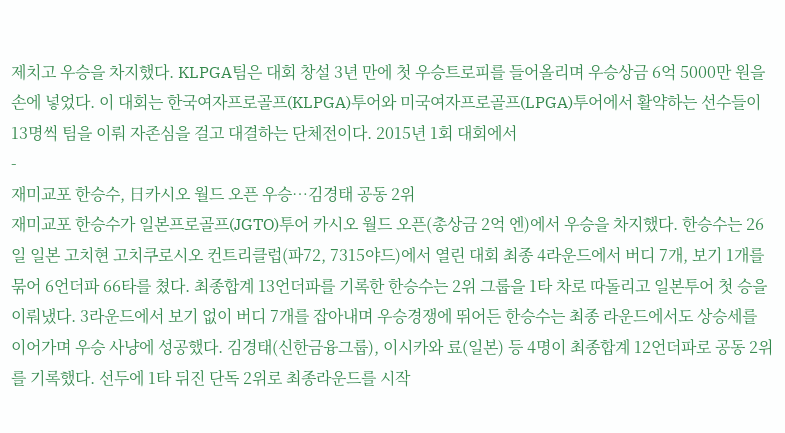제치고 우승을 차지했다. KLPGA팀은 대회 창설 3년 만에 첫 우승트로피를 들어올리며 우승상금 6억 5000만 원을 손에 넣었다. 이 대회는 한국여자프로골프(KLPGA)투어와 미국여자프로골프(LPGA)투어에서 활약하는 선수들이 13명씩 팀을 이뤄 자존심을 걸고 대결하는 단체전이다. 2015년 1회 대회에서
-
재미교포 한승수, 日카시오 월드 오픈 우승…김경태 공동 2위
재미교포 한승수가 일본프로골프(JGTO)투어 카시오 월드 오픈(총상금 2억 엔)에서 우승을 차지했다. 한승수는 26일 일본 고치현 고치쿠로시오 컨트리클럽(파72, 7315야드)에서 열린 대회 최종 4라운드에서 버디 7개, 보기 1개를 묶어 6언더파 66타를 쳤다. 최종합계 13언더파를 기록한 한승수는 2위 그룹을 1타 차로 따돌리고 일본투어 첫 승을 이뤄냈다. 3라운드에서 보기 없이 버디 7개를 잡아내며 우승경쟁에 뛰어든 한승수는 최종 라운드에서도 상승세를 이어가며 우승 사냥에 성공했다. 김경태(신한금융그룹), 이시카와 료(일본) 등 4명이 최종합계 12언더파로 공동 2위를 기록했다. 선두에 1타 뒤진 단독 2위로 최종라운드를 시작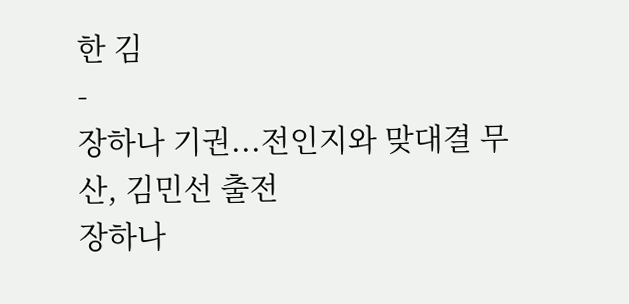한 김
-
장하나 기권...전인지와 맞대결 무산, 김민선 출전
장하나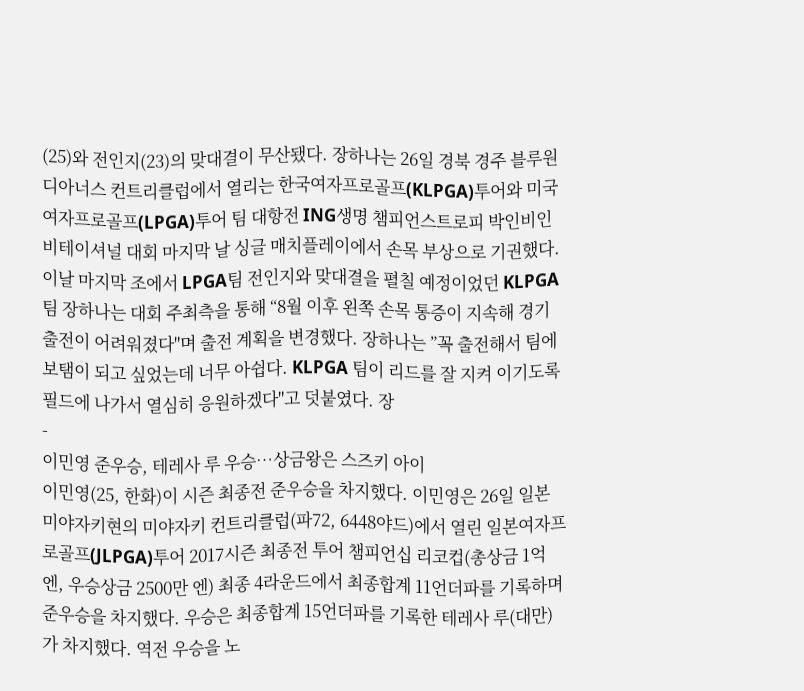(25)와 전인지(23)의 맞대결이 무산됐다. 장하나는 26일 경북 경주 블루원디아너스 컨트리클럽에서 열리는 한국여자프로골프(KLPGA)투어와 미국여자프로골프(LPGA)투어 팀 대항전 ING생명 챔피언스트로피 박인비인비테이셔널 대회 마지막 날 싱글 매치플레이에서 손목 부상으로 기권했다. 이날 마지막 조에서 LPGA팀 전인지와 맞대결을 펼칠 예정이었던 KLPGA팀 장하나는 대회 주최측을 통해 “8월 이후 왼쪽 손목 통증이 지속해 경기 출전이 어려워졌다"며 출전 계획을 변경했다. 장하나는 ”꼭 출전해서 팀에 보탬이 되고 싶었는데 너무 아쉽다. KLPGA 팀이 리드를 잘 지켜 이기도록 필드에 나가서 열심히 응원하겠다"고 덧붙였다. 장
-
이민영 준우승, 테레사 루 우승…상금왕은 스즈키 아이
이민영(25, 한화)이 시즌 최종전 준우승을 차지했다. 이민영은 26일 일본 미야자키현의 미야자키 컨트리클럽(파72, 6448야드)에서 열린 일본여자프로골프(JLPGA)투어 2017시즌 최종전 투어 챔피언십 리코컵(총상금 1억 엔, 우승상금 2500만 엔) 최종 4라운드에서 최종합계 11언더파를 기록하며 준우승을 차지했다. 우승은 최종합계 15언더파를 기록한 테레사 루(대만)가 차지했다. 역전 우승을 노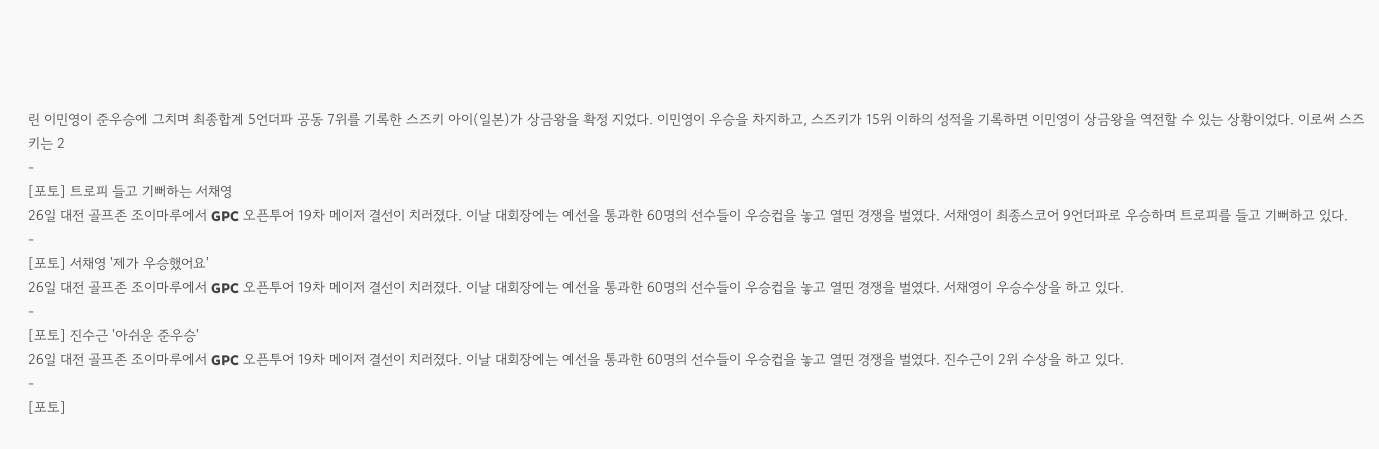린 이민영이 준우승에 그치며 최종합계 5언더파 공동 7위를 기록한 스즈키 아이(일본)가 상금왕을 확정 지었다. 이민영이 우승을 차지하고, 스즈키가 15위 이하의 성적을 기록하면 이민영이 상금왕을 역전할 수 있는 상황이었다. 이로써 스즈키는 2
-
[포토] 트로피 들고 기뻐하는 서채영
26일 대전 골프존 조이마루에서 GPC 오픈투어 19차 메이저 결선이 치러졌다. 이날 대회장에는 예선을 통과한 60명의 선수들이 우승컵을 놓고 열띤 경쟁을 벌였다. 서채영이 최종스코어 9언더파로 우승하며 트로피를 들고 기뻐하고 있다.
-
[포토] 서채영 '제가 우승했어요'
26일 대전 골프존 조이마루에서 GPC 오픈투어 19차 메이저 결선이 치러졌다. 이날 대회장에는 예선을 통과한 60명의 선수들이 우승컵을 놓고 열띤 경쟁을 벌였다. 서채영이 우승수상을 하고 있다.
-
[포토] 진수근 '아쉬운 준우승'
26일 대전 골프존 조이마루에서 GPC 오픈투어 19차 메이저 결선이 치러졌다. 이날 대회장에는 예선을 통과한 60명의 선수들이 우승컵을 놓고 열띤 경쟁을 벌였다. 진수근이 2위 수상을 하고 있다.
-
[포토]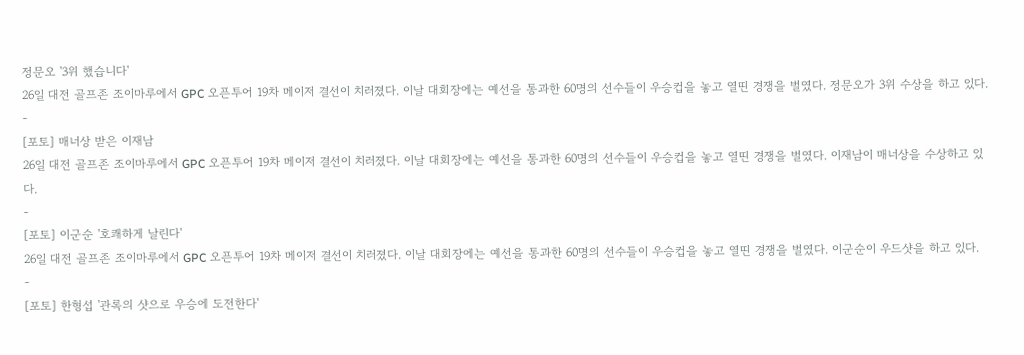정문오 '3위 했습니다'
26일 대전 골프존 조이마루에서 GPC 오픈투어 19차 메이저 결선이 치러졌다. 이날 대회장에는 예선을 통과한 60명의 선수들이 우승컵을 놓고 열띤 경쟁을 벌였다. 정문오가 3위 수상을 하고 있다.
-
[포토] 매너상 받은 이재남
26일 대전 골프존 조이마루에서 GPC 오픈투어 19차 메이저 결선이 치러졌다. 이날 대회장에는 예선을 통과한 60명의 선수들이 우승컵을 놓고 열띤 경쟁을 벌였다. 이재남이 매너상을 수상하고 있다.
-
[포토] 이군순 '호쾌하게 날린다'
26일 대전 골프존 조이마루에서 GPC 오픈투어 19차 메이저 결선이 치러졌다. 이날 대회장에는 예선을 통과한 60명의 선수들이 우승컵을 놓고 열띤 경쟁을 벌였다. 이군순이 우드샷을 하고 있다.
-
[포토] 한형섭 '관록의 샷으로 우승에 도전한다'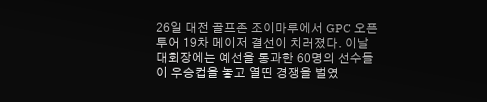26일 대전 골프존 조이마루에서 GPC 오픈투어 19차 메이저 결선이 치러졌다. 이날 대회장에는 예선을 통과한 60명의 선수들이 우승컵을 놓고 열띤 경쟁을 벌였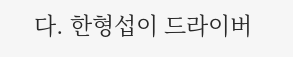다. 한형섭이 드라이버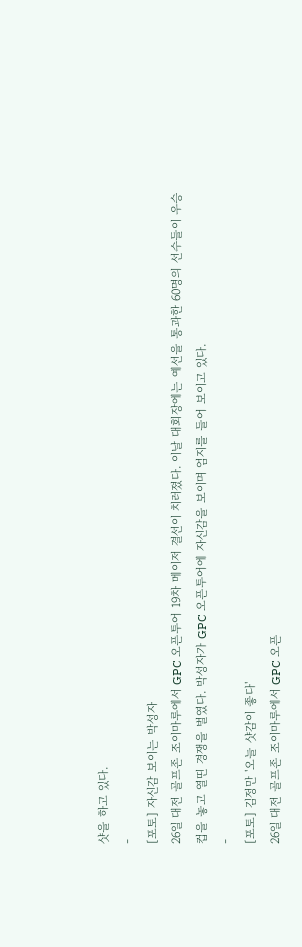샷을 하고 있다.
-
[포토] 자신감 보이는 박성자
26일 대전 골프존 조이마루에서 GPC 오픈투어 19차 메이저 결선이 치러졌다. 이날 대회장에는 예선을 통과한 60명의 선수들이 우승컵을 놓고 열띤 경쟁을 벌였다. 박성자가 GPC 오픈투어에 자신감을 보이며 엄지를 들어 보이고 있다.
-
[포토] 김정만 '오늘 샷감이 좋다'
26일 대전 골프존 조이마루에서 GPC 오픈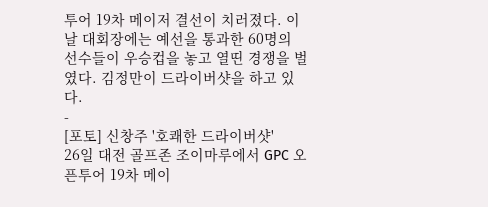투어 19차 메이저 결선이 치러졌다. 이날 대회장에는 예선을 통과한 60명의 선수들이 우승컵을 놓고 열띤 경쟁을 벌였다. 김정만이 드라이버샷을 하고 있다.
-
[포토] 신창주 '호쾌한 드라이버샷'
26일 대전 골프존 조이마루에서 GPC 오픈투어 19차 메이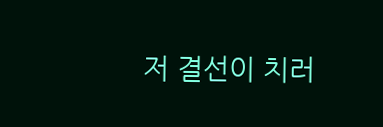저 결선이 치러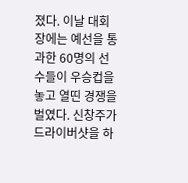졌다. 이날 대회장에는 예선을 통과한 60명의 선수들이 우승컵을 놓고 열띤 경쟁을 벌였다. 신창주가 드라이버샷을 하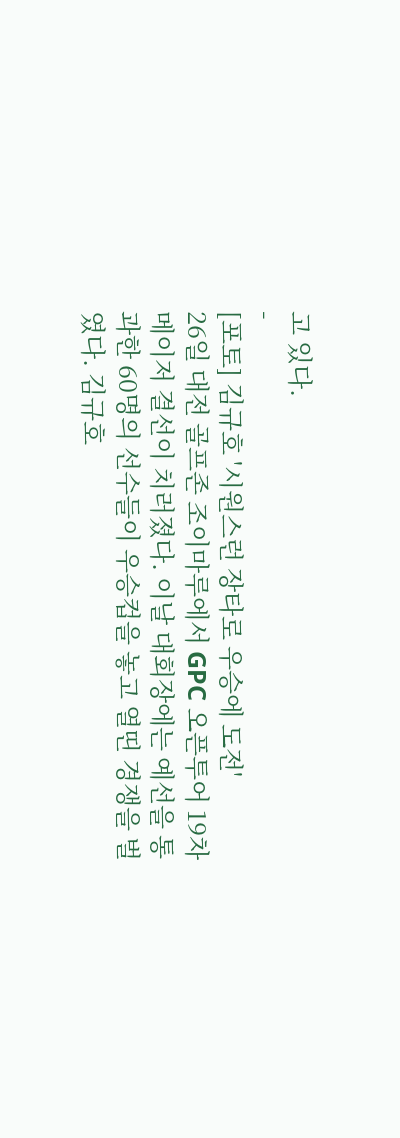고 있다.
-
[포토] 김규호 '시원스런 장타로 우승에 도전'
26일 대전 골프존 조이마루에서 GPC 오픈투어 19차 메이저 결선이 치러졌다. 이날 대회장에는 예선을 통과한 60명의 선수들이 우승컵을 놓고 열띤 경쟁을 벌였다. 김규호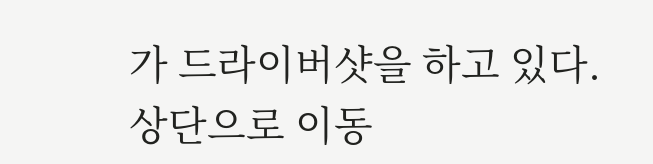가 드라이버샷을 하고 있다.
상단으로 이동